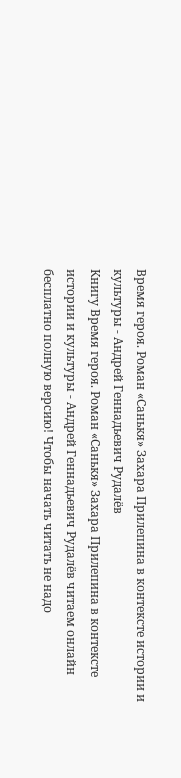Время героя. Роман «Санькя» Захара Прилепина в контексте истории и культуры - Андрей Геннадьевич Рудалёв
Книгу Время героя. Роман «Санькя» Захара Прилепина в контексте истории и культуры - Андрей Геннадьевич Рудалёв читаем онлайн бесплатно полную версию! Чтобы начать читать не надо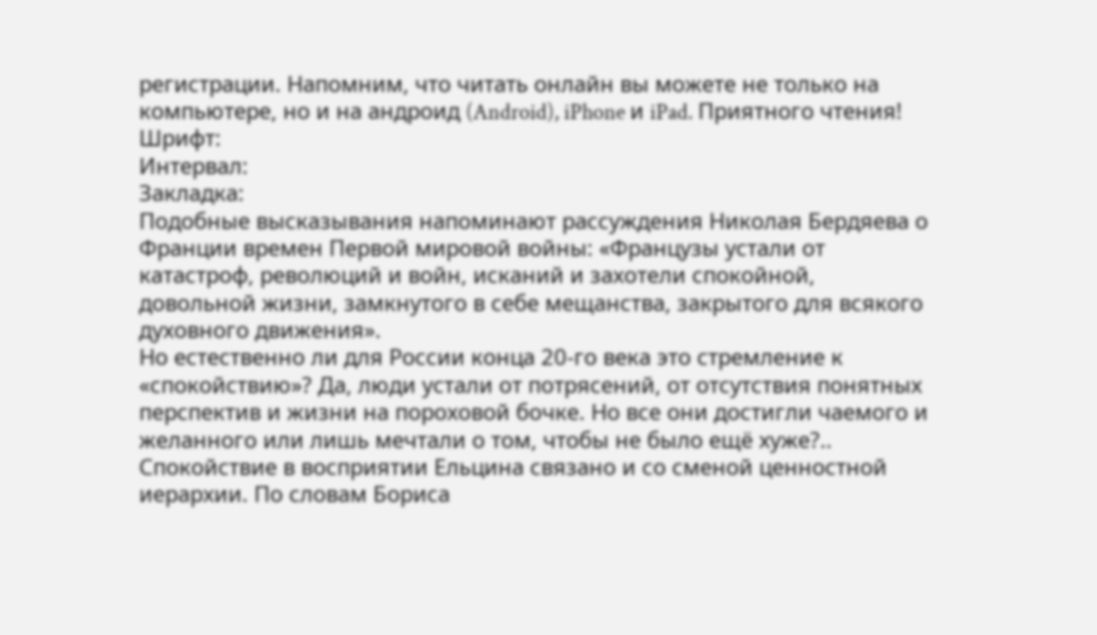регистрации. Напомним, что читать онлайн вы можете не только на компьютере, но и на андроид (Android), iPhone и iPad. Приятного чтения!
Шрифт:
Интервал:
Закладка:
Подобные высказывания напоминают рассуждения Николая Бердяева о Франции времен Первой мировой войны: «Французы устали от катастроф, революций и войн, исканий и захотели спокойной, довольной жизни, замкнутого в себе мещанства, закрытого для всякого духовного движения».
Но естественно ли для России конца 20-го века это стремление к «спокойствию»? Да, люди устали от потрясений, от отсутствия понятных перспектив и жизни на пороховой бочке. Но все они достигли чаемого и желанного или лишь мечтали о том, чтобы не было ещё хуже?..
Спокойствие в восприятии Ельцина связано и со сменой ценностной иерархии. По словам Бориса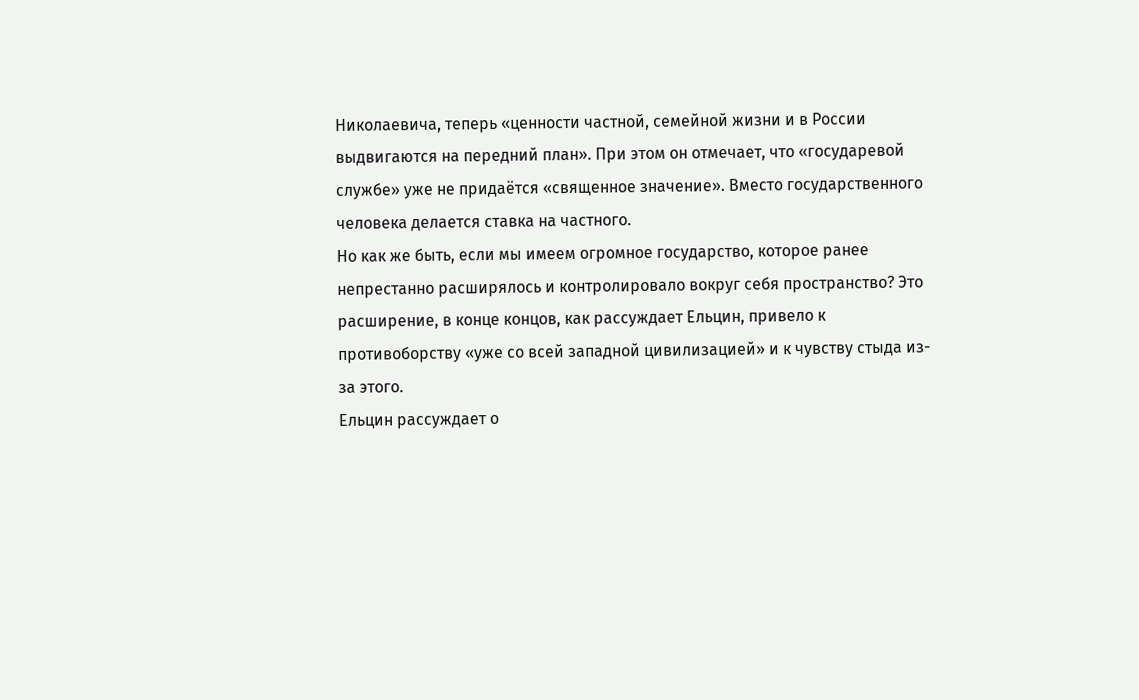Николаевича, теперь «ценности частной, семейной жизни и в России выдвигаются на передний план». При этом он отмечает, что «государевой службе» уже не придаётся «священное значение». Вместо государственного человека делается ставка на частного.
Но как же быть, если мы имеем огромное государство, которое ранее непрестанно расширялось и контролировало вокруг себя пространство? Это расширение, в конце концов, как рассуждает Ельцин, привело к противоборству «уже со всей западной цивилизацией» и к чувству стыда из-за этого.
Ельцин рассуждает о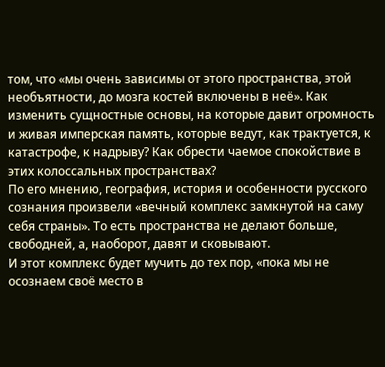том, что «мы очень зависимы от этого пространства, этой необъятности, до мозга костей включены в неё». Как изменить сущностные основы, на которые давит огромность и живая имперская память, которые ведут, как трактуется, к катастрофе, к надрыву? Как обрести чаемое спокойствие в этих колоссальных пространствах?
По его мнению, география, история и особенности русского сознания произвели «вечный комплекс замкнутой на саму себя страны». То есть пространства не делают больше, свободней, а, наоборот, давят и сковывают.
И этот комплекс будет мучить до тех пор, «пока мы не осознаем своё место в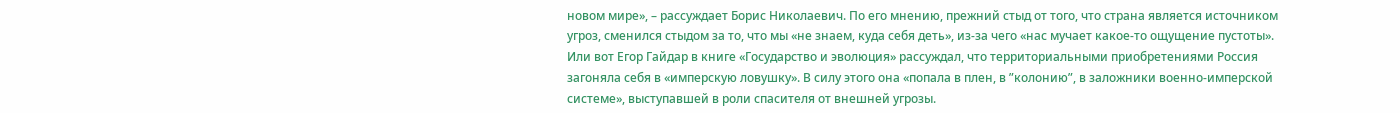новом мире», – рассуждает Борис Николаевич. По его мнению, прежний стыд от того, что страна является источником угроз, сменился стыдом за то, что мы «не знаем, куда себя деть», из-за чего «нас мучает какое-то ощущение пустоты».
Или вот Егор Гайдар в книге «Государство и эволюция» рассуждал, что территориальными приобретениями Россия загоняла себя в «имперскую ловушку». В силу этого она «попала в плен, в ”колонию”, в заложники военно-имперской системе», выступавшей в роли спасителя от внешней угрозы.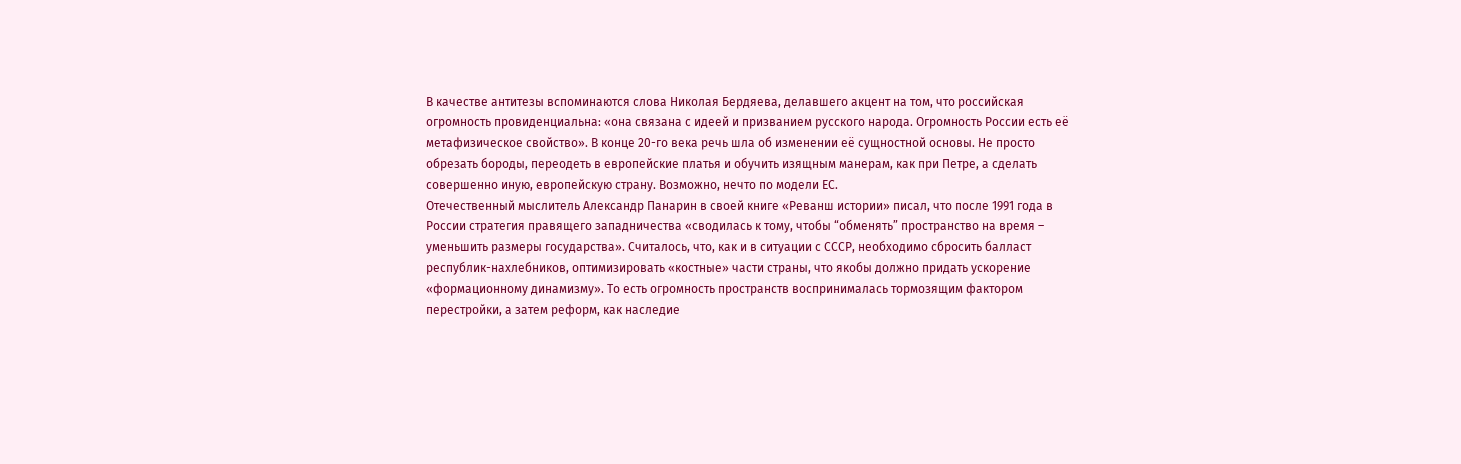В качестве антитезы вспоминаются слова Николая Бердяева, делавшего акцент на том, что российская огромность провиденциальна: «она связана с идеей и призванием русского народа. Огромность России есть её метафизическое свойство». В конце 20-го века речь шла об изменении её сущностной основы. Не просто обрезать бороды, переодеть в европейские платья и обучить изящным манерам, как при Петре, а сделать совершенно иную, европейскую страну. Возможно, нечто по модели ЕС.
Отечественный мыслитель Александр Панарин в своей книге «Реванш истории» писал, что после 1991 года в России стратегия правящего западничества «сводилась к тому, чтобы “обменять” пространство на время – уменьшить размеры государства». Считалось, что, как и в ситуации с СССР, необходимо сбросить балласт республик-нахлебников, оптимизировать «костные» части страны, что якобы должно придать ускорение «формационному динамизму». То есть огромность пространств воспринималась тормозящим фактором перестройки, а затем реформ, как наследие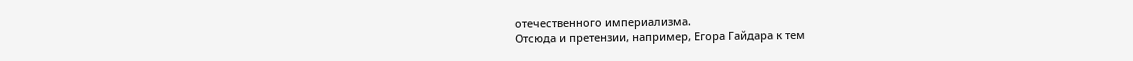отечественного империализма.
Отсюда и претензии, например, Егора Гайдара к тем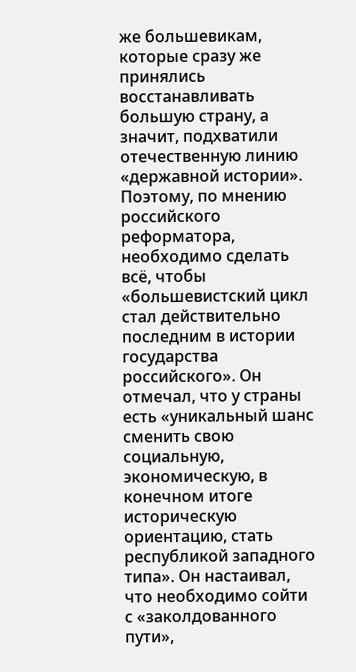же большевикам, которые сразу же принялись восстанавливать большую страну, а значит, подхватили отечественную линию «державной истории». Поэтому, по мнению российского реформатора, необходимо сделать всё, чтобы «большевистский цикл стал действительно последним в истории государства российского». Он отмечал, что у страны есть «уникальный шанс сменить свою социальную, экономическую, в конечном итоге историческую ориентацию, стать республикой западного типа». Он настаивал, что необходимо сойти с «заколдованного пути»,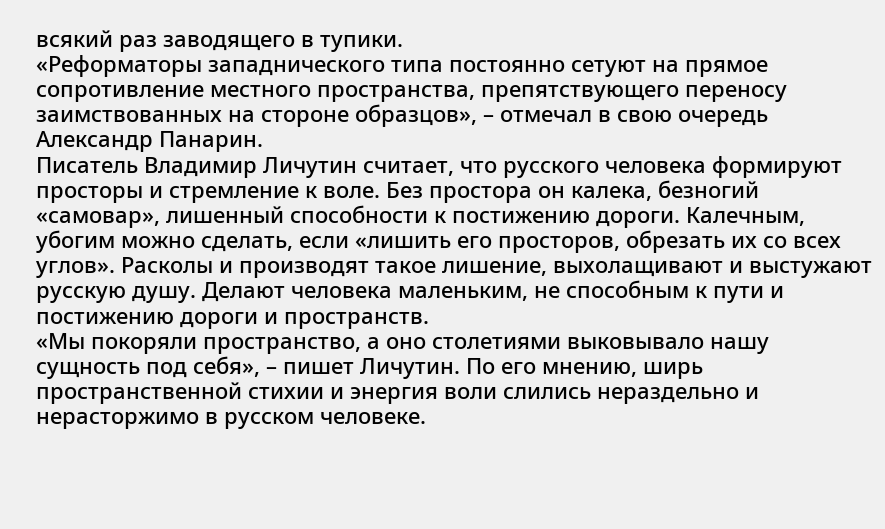всякий раз заводящего в тупики.
«Реформаторы западнического типа постоянно сетуют на прямое сопротивление местного пространства, препятствующего переносу заимствованных на стороне образцов», – отмечал в свою очередь Александр Панарин.
Писатель Владимир Личутин считает, что русского человека формируют просторы и стремление к воле. Без простора он калека, безногий «самовар», лишенный способности к постижению дороги. Калечным, убогим можно сделать, если «лишить его просторов, обрезать их со всех углов». Расколы и производят такое лишение, выхолащивают и выстужают русскую душу. Делают человека маленьким, не способным к пути и постижению дороги и пространств.
«Мы покоряли пространство, а оно столетиями выковывало нашу сущность под себя», – пишет Личутин. По его мнению, ширь пространственной стихии и энергия воли слились нераздельно и нерасторжимо в русском человеке.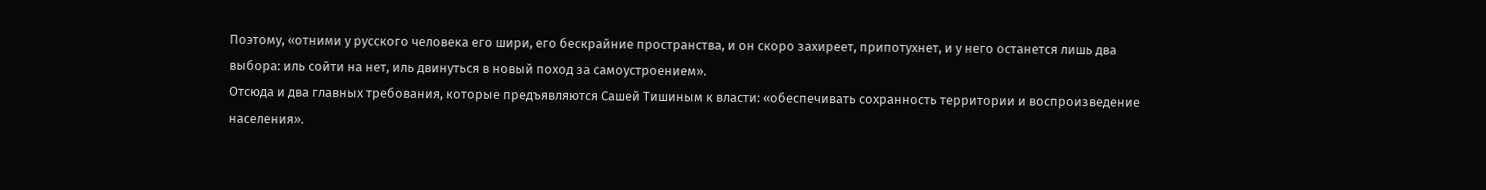Поэтому, «отними у русского человека его шири, его бескрайние пространства, и он скоро захиреет, припотухнет, и у него останется лишь два выбора: иль сойти на нет, иль двинуться в новый поход за самоустроением».
Отсюда и два главных требования, которые предъявляются Сашей Тишиным к власти: «обеспечивать сохранность территории и воспроизведение населения».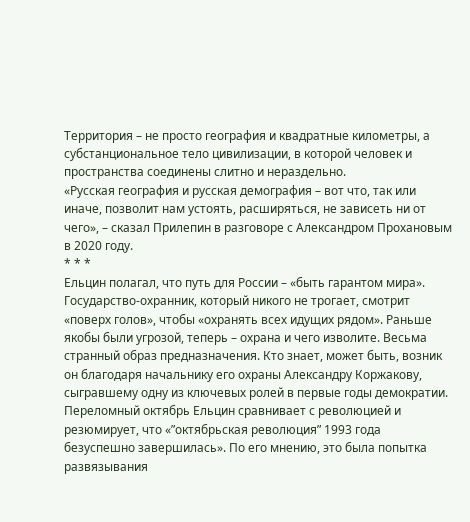Территория – не просто география и квадратные километры, а субстанциональное тело цивилизации, в которой человек и пространства соединены слитно и нераздельно.
«Русская география и русская демография – вот что, так или иначе, позволит нам устоять, расширяться, не зависеть ни от чего», – сказал Прилепин в разговоре с Александром Прохановым в 2020 году.
* * *
Ельцин полагал, что путь для России – «быть гарантом мира». Государство-охранник, который никого не трогает, смотрит «поверх голов», чтобы «охранять всех идущих рядом». Раньше якобы были угрозой, теперь – охрана и чего изволите. Весьма странный образ предназначения. Кто знает, может быть, возник он благодаря начальнику его охраны Александру Коржакову, сыгравшему одну из ключевых ролей в первые годы демократии.
Переломный октябрь Ельцин сравнивает с революцией и резюмирует, что «”октябрьская революция” 1993 года безуспешно завершилась». По его мнению, это была попытка развязывания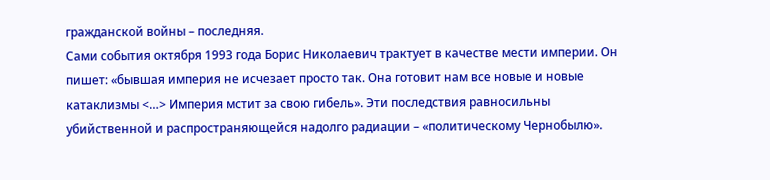гражданской войны – последняя.
Сами события октября 1993 года Борис Николаевич трактует в качестве мести империи. Он пишет: «бывшая империя не исчезает просто так. Она готовит нам все новые и новые катаклизмы <…> Империя мстит за свою гибель». Эти последствия равносильны убийственной и распространяющейся надолго радиации – «политическому Чернобылю».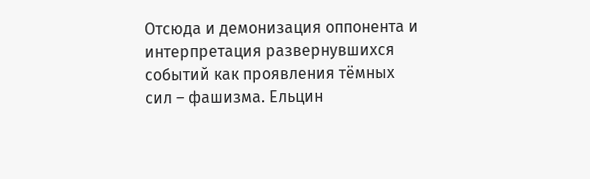Отсюда и демонизация оппонента и интерпретация развернувшихся событий как проявления тёмных сил – фашизма. Ельцин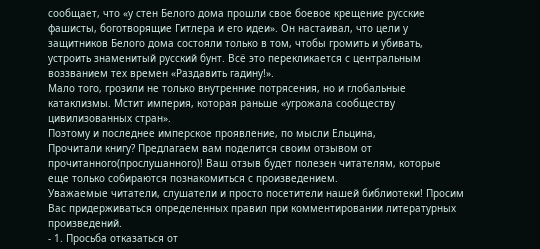сообщает, что «у стен Белого дома прошли свое боевое крещение русские фашисты, боготворящие Гитлера и его идеи». Он настаивал, что цели у защитников Белого дома состояли только в том, чтобы громить и убивать, устроить знаменитый русский бунт. Всё это перекликается с центральным воззванием тех времен «Раздавить гадину!».
Мало того, грозили не только внутренние потрясения, но и глобальные катаклизмы. Мстит империя, которая раньше «угрожала сообществу цивилизованных стран».
Поэтому и последнее имперское проявление, по мысли Ельцина,
Прочитали книгу? Предлагаем вам поделится своим отзывом от прочитанного(прослушанного)! Ваш отзыв будет полезен читателям, которые еще только собираются познакомиться с произведением.
Уважаемые читатели, слушатели и просто посетители нашей библиотеки! Просим Вас придерживаться определенных правил при комментировании литературных произведений.
- 1. Просьба отказаться от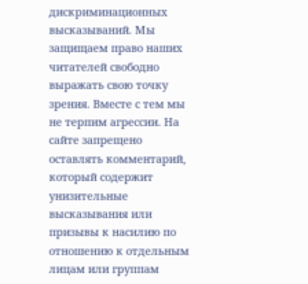дискриминационных высказываний. Мы защищаем право наших читателей свободно выражать свою точку зрения. Вместе с тем мы не терпим агрессии. На сайте запрещено оставлять комментарий, который содержит унизительные высказывания или призывы к насилию по отношению к отдельным лицам или группам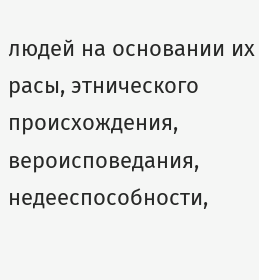людей на основании их расы, этнического происхождения, вероисповедания, недееспособности,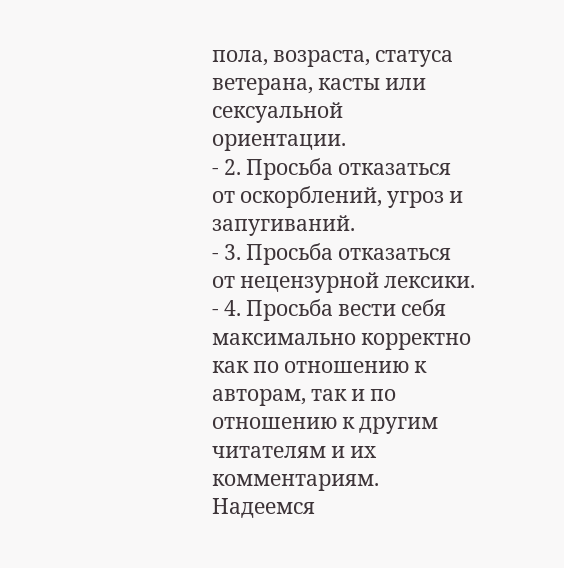пола, возраста, статуса ветерана, касты или сексуальной ориентации.
- 2. Просьба отказаться от оскорблений, угроз и запугиваний.
- 3. Просьба отказаться от нецензурной лексики.
- 4. Просьба вести себя максимально корректно как по отношению к авторам, так и по отношению к другим читателям и их комментариям.
Надеемся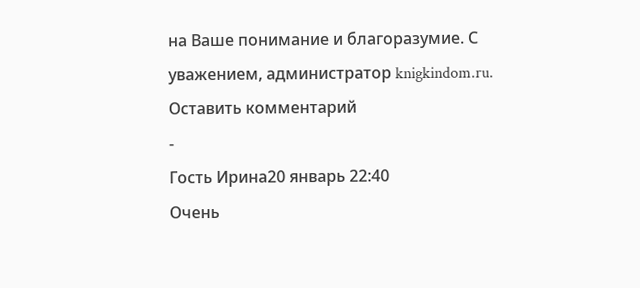на Ваше понимание и благоразумие. С уважением, администратор knigkindom.ru.
Оставить комментарий
-
Гость Ирина20 январь 22:40
Очень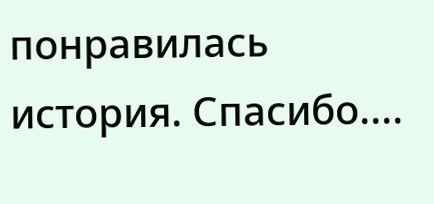понравилась история. Спасибо....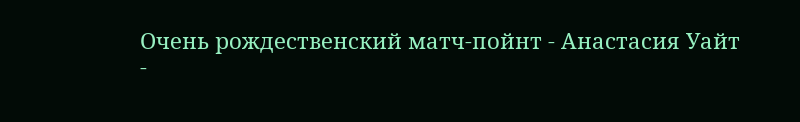Очень рождественский матч-пойнт - Анастасия Уайт
-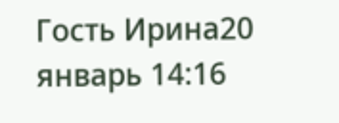Гость Ирина20 январь 14:16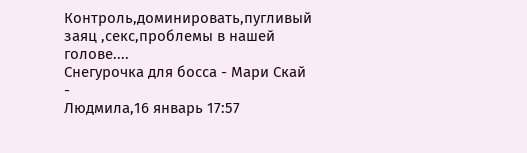Контроль,доминировать,пугливый заяц ,секс,проблемы в нашей голове....
Снегурочка для босса - Мари Скай
-
Людмила,16 январь 17:57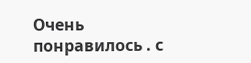Очень понравилось . с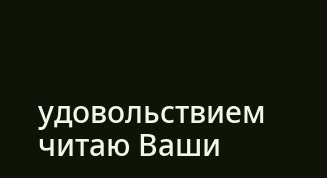удовольствием читаю Ваши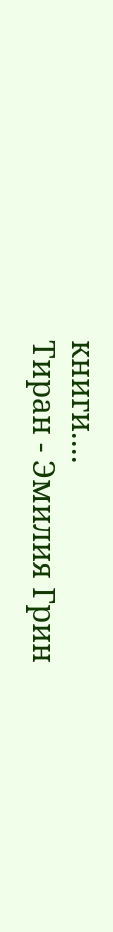книги....
Тиран - Эмилия Грин